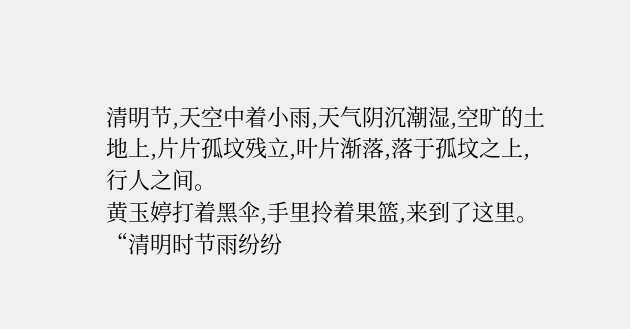清明节,天空中着小雨,天气阴沉潮湿,空旷的土地上,片片孤坟残立,叶片渐落,落于孤坟之上,行人之间。
黄玉婷打着黑伞,手里拎着果篮,来到了这里。
“清明时节雨纷纷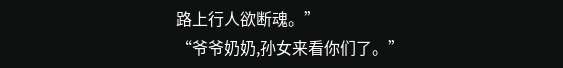路上行人欲断魂。”
“爷爷奶奶,孙女来看你们了。”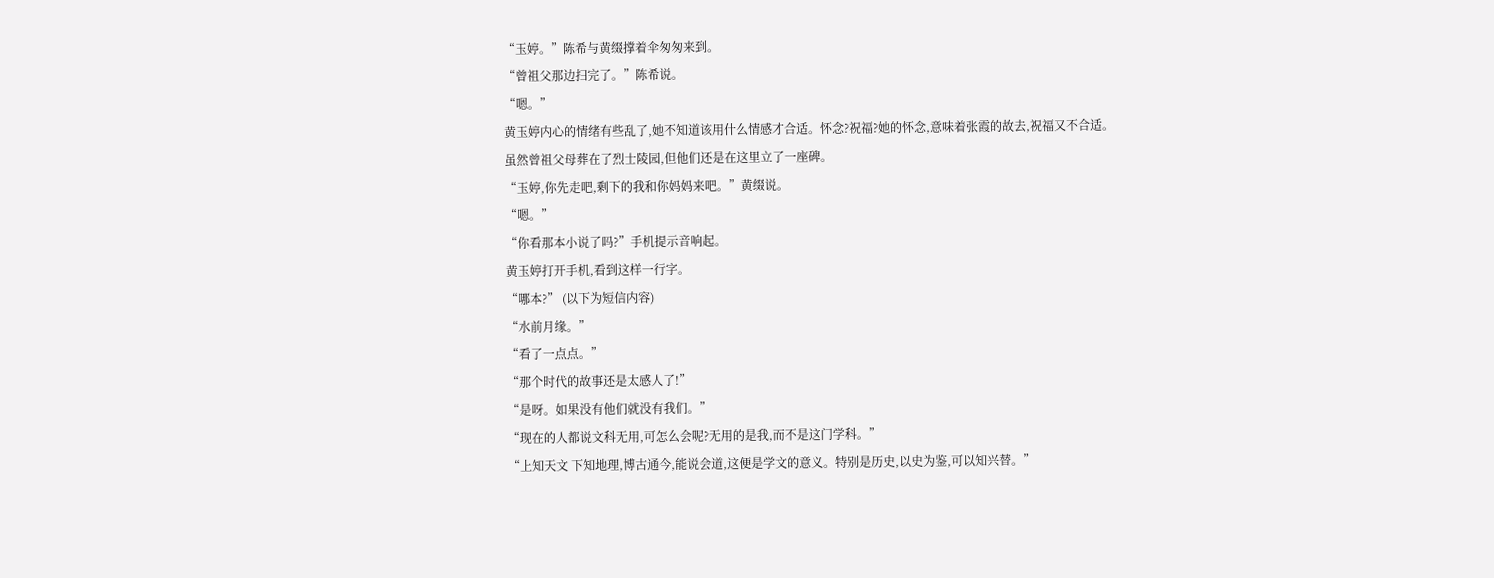“玉婷。”陈希与黄缀撑着伞匆匆来到。
“曾祖父那边扫完了。”陈希说。
“嗯。”
黄玉婷内心的情绪有些乱了,她不知道该用什么情感才合适。怀念?祝福?她的怀念,意味着张霞的故去,祝福又不合适。
虽然曾祖父母葬在了烈士陵园,但他们还是在这里立了一座碑。
“玉婷,你先走吧,剩下的我和你妈妈来吧。”黄缀说。
“嗯。”
“你看那本小说了吗?”手机提示音响起。
黄玉婷打开手机,看到这样一行字。
“哪本?” (以下为短信内容)
“水前月缘。”
“看了一点点。”
“那个时代的故事还是太感人了!”
“是呀。如果没有他们就没有我们。”
“现在的人都说文科无用,可怎么会呢?无用的是我,而不是这门学科。”
“上知天文 下知地理,博古通今,能说会道,这便是学文的意义。特别是历史,以史为鉴,可以知兴替。”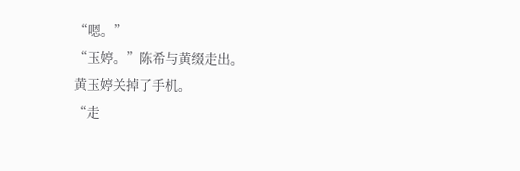“嗯。”
“玉婷。”陈希与黄缀走出。
黄玉婷关掉了手机。
“走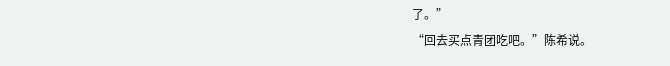了。”
“回去买点青团吃吧。”陈希说。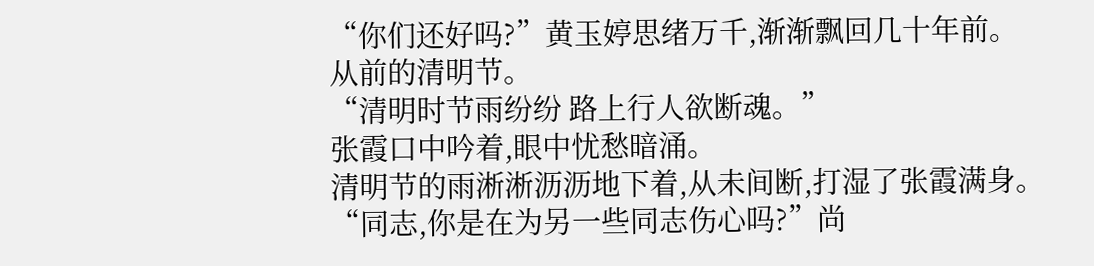“你们还好吗?”黄玉婷思绪万千,渐渐飘回几十年前。
从前的清明节。
“清明时节雨纷纷 路上行人欲断魂。”
张霞口中吟着,眼中忧愁暗涌。
清明节的雨淅淅沥沥地下着,从未间断,打湿了张霞满身。
“同志,你是在为另一些同志伤心吗?”尚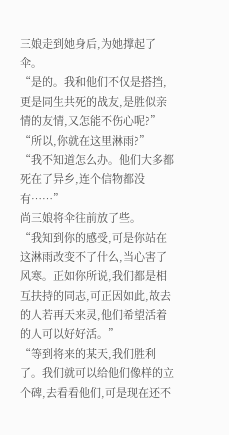三娘走到她身后,为她撑起了伞。
“是的。我和他们不仅是搭挡,更是同生共死的战友,是胜似亲情的友情,又怎能不伤心呢?”
“所以,你就在这里淋雨?”
“我不知道怎么办。他们大多都死在了异乡,连个信物都没有……”
尚三娘将伞往前放了些。
“我知到你的感受,可是你站在这淋雨改变不了什么,当心害了风寒。正如你所说,我们都是相互扶持的同志,可正因如此,故去的人若再天来灵,他们希望活着的人可以好好活。”
“等到将来的某天,我们胜利了。我们就可以给他们像样的立个碑,去看看他们,可是现在还不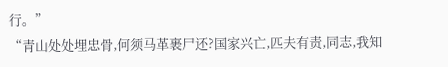行。”
“青山处处埋忠骨,何须马革裹尸还?国家兴亡,匹夫有责,同志,我知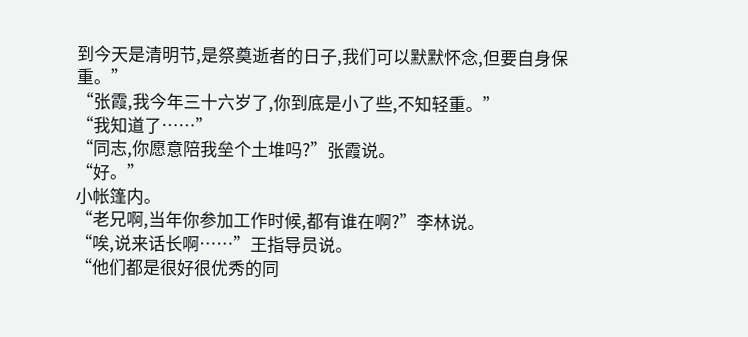到今天是清明节,是祭奠逝者的日子,我们可以默默怀念,但要自身保重。”
“张霞,我今年三十六岁了,你到底是小了些,不知轻重。”
“我知道了……”
“同志,你愿意陪我垒个土堆吗?”张霞说。
“好。”
小帐篷内。
“老兄啊,当年你参加工作时候,都有谁在啊?”李林说。
“唉,说来话长啊……”王指导员说。
“他们都是很好很优秀的同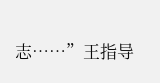志……”王指导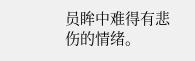员眸中难得有悲伤的情绪。